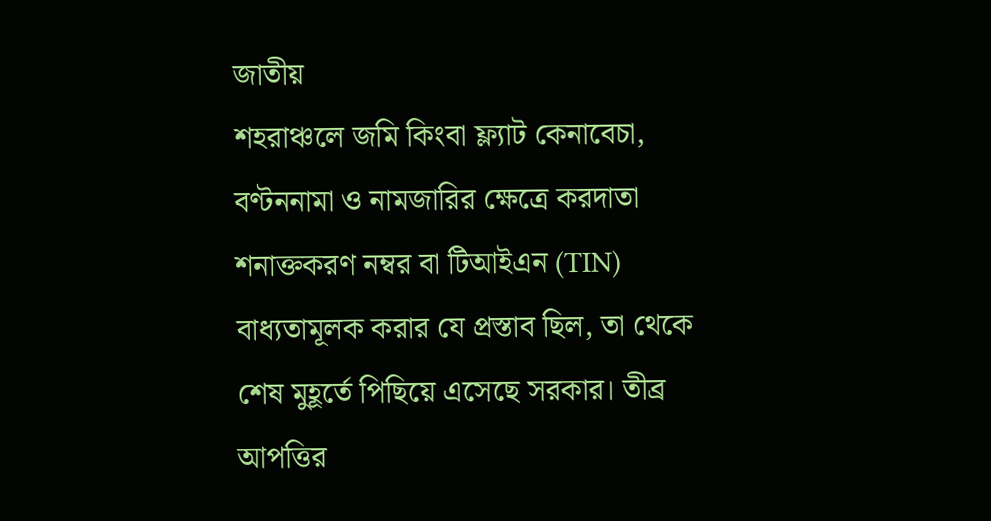জাতীয়
শহরাঞ্চলে জমি কিংবা ফ্ল্যাট কেনাবেচা, বণ্টননামা ও নামজারির ক্ষেত্রে করদাতা শনাক্তকরণ নম্বর বা টিআইএন (TIN) বাধ্যতামূলক করার যে প্রস্তাব ছিল, তা থেকে শেষ মুহূর্তে পিছিয়ে এসেছে সরকার। তীব্র আপত্তির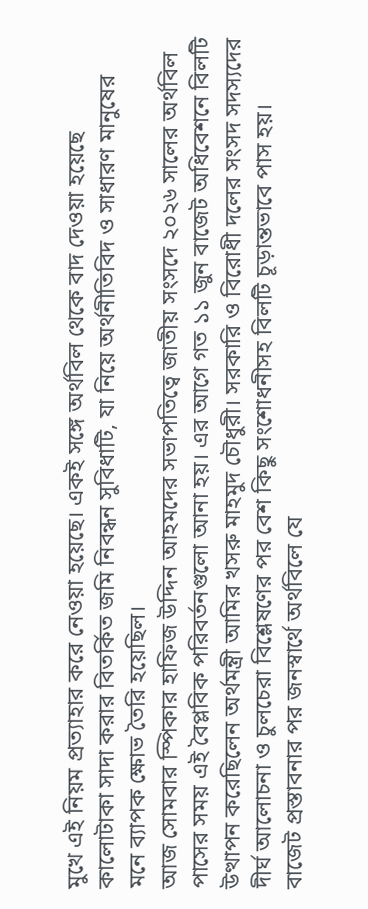মুখে এই নিয়ম প্রত্যাহার করে নেওয়া হয়েছে। একই সঙ্গে অর্থবিল থেকে বাদ দেওয়া হয়েছে কালোটাকা সাদা করার বিতর্কিত জমি নিবন্ধন সুবিধাটি, যা নিয়ে অর্থনীতিবিদ ও সাধারণ মানুষের মনে ব্যাপক ক্ষোভ তৈরি হয়েছিল।
আজ সোমবার স্পিকার হাফিজ উদ্দিন আহমদের সভাপতিত্বে জাতীয় সংসদে ২০২৬ সালের অর্থবিল পাসের সময় এই বৈপ্লবিক পরিবর্তনগুলো আনা হয়। এর আগে গত ১১ জুন বাজেট অধিবেশনে বিলটি উত্থাপন করেছিলেন অর্থমন্ত্রী আমির খসরু মাহমুদ চৌধুরী। সরকারি ও বিরোধী দলের সংসদ সদস্যদের দীর্ঘ আলোচনা ও চুলচেরা বিশ্লেষণের পর বেশ কিছু সংশোধনীসহ বিলটি চূড়ান্তভাবে পাস হয়।
বাজেট প্রস্তাবনার পর জনস্বার্থে অর্থবিলে যে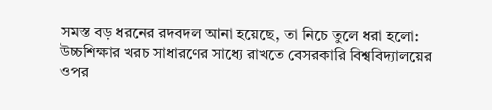সমস্ত বড় ধরনের রদবদল আনা হয়েছে, তা নিচে তুলে ধরা হলো:
উচ্চশিক্ষার খরচ সাধারণের সাধ্যে রাখতে বেসরকারি বিশ্ববিদ্যালয়ের ওপর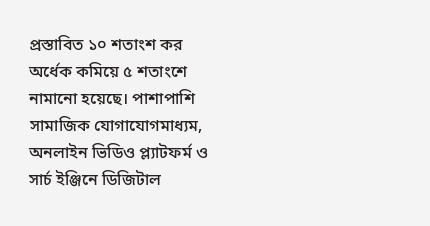প্রস্তাবিত ১০ শতাংশ কর অর্ধেক কমিয়ে ৫ শতাংশে নামানো হয়েছে। পাশাপাশি সামাজিক যোগাযোগমাধ্যম, অনলাইন ভিডিও প্ল্যাটফর্ম ও সার্চ ইঞ্জিনে ডিজিটাল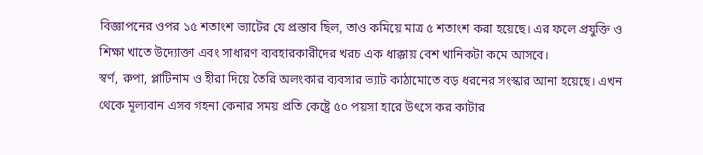বিজ্ঞাপনের ওপর ১৫ শতাংশ ভ্যাটের যে প্রস্তাব ছিল, তাও কমিয়ে মাত্র ৫ শতাংশ করা হয়েছে। এর ফলে প্রযুক্তি ও শিক্ষা খাতে উদ্যোক্তা এবং সাধারণ ব্যবহারকারীদের খরচ এক ধাক্কায় বেশ খানিকটা কমে আসবে।
স্বর্ণ, রুপা, প্লাটিনাম ও হীরা দিয়ে তৈরি অলংকার ব্যবসার ভ্যাট কাঠামোতে বড় ধরনের সংস্কার আনা হয়েছে। এখন থেকে মূল্যবান এসব গহনা কেনার সময় প্রতি কেষ্ট্রে ৫০ পয়সা হারে উৎসে কর কাটার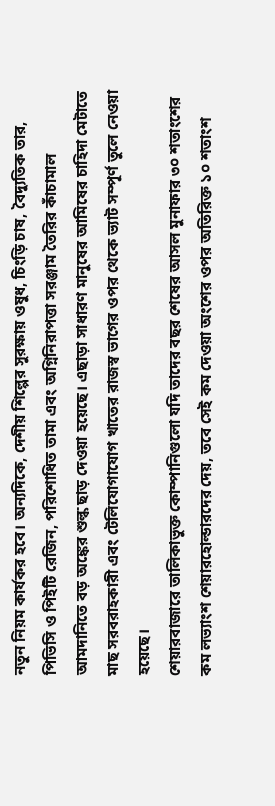নতুন নিয়ম কার্যকর হবে। অন্যদিকে, দেশীয় শিল্পের সুরক্ষায় ওষুধ, চিংড়ি চাষ, বৈদ্যুতিক তার, পিভিসি ও পিইটি রেজিন, পরিশোধিত তামা এবং অগ্নিনিরাপত্তা সরঞ্জাম তৈরির কাঁচামাল আমদানিতে বড় অঙ্কের শুল্ক ছাড় দেওয়া হয়েছে। এছাড়া সাধারণ মানুষের আমিষের চাহিদা মেটাতে মাছ সরবরাহকারী এবং টেলিযোগাযোগ খাতের রাজস্ব ভাগের ওপর থেকে ভ্যাট সম্পূর্ণ তুলে নেওয়া হয়েছে।
শেয়ারবাজারে তালিকাভুক্ত কোম্পানিগুলো যদি তাদের বছর শেষের আসল মুনাফার ৩০ শতাংশের কম লভ্যাংশ শেয়ারহোল্ডারদের দেয়, তবে সেই কম দেওয়া অংশের ওপর অতিরিক্ত ১০ শতাংশ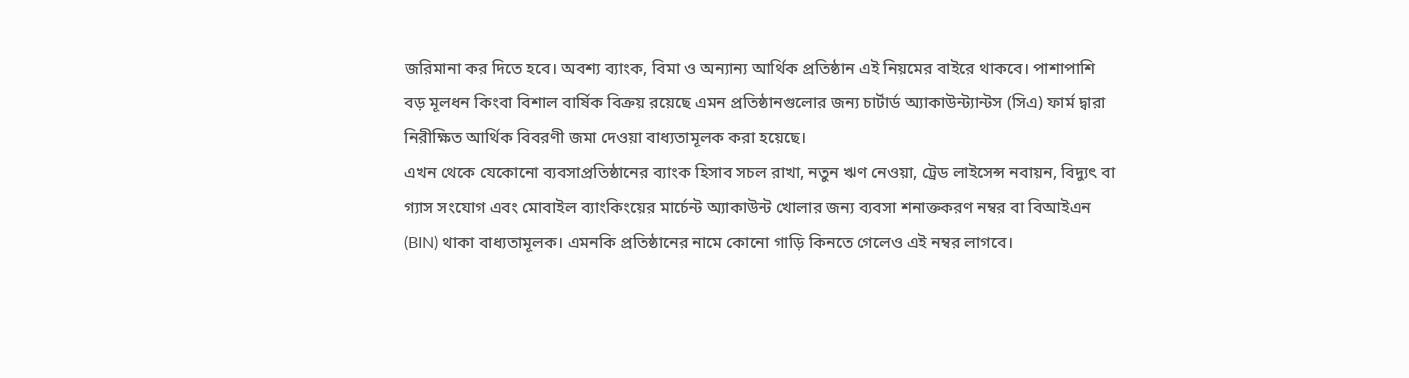জরিমানা কর দিতে হবে। অবশ্য ব্যাংক, বিমা ও অন্যান্য আর্থিক প্রতিষ্ঠান এই নিয়মের বাইরে থাকবে। পাশাপাশি বড় মূলধন কিংবা বিশাল বার্ষিক বিক্রয় রয়েছে এমন প্রতিষ্ঠানগুলোর জন্য চার্টার্ড অ্যাকাউন্ট্যান্টস (সিএ) ফার্ম দ্বারা নিরীক্ষিত আর্থিক বিবরণী জমা দেওয়া বাধ্যতামূলক করা হয়েছে।
এখন থেকে যেকোনো ব্যবসাপ্রতিষ্ঠানের ব্যাংক হিসাব সচল রাখা, নতুন ঋণ নেওয়া, ট্রেড লাইসেন্স নবায়ন, বিদ্যুৎ বা গ্যাস সংযোগ এবং মোবাইল ব্যাংকিংয়ের মার্চেন্ট অ্যাকাউন্ট খোলার জন্য ব্যবসা শনাক্তকরণ নম্বর বা বিআইএন (BIN) থাকা বাধ্যতামূলক। এমনকি প্রতিষ্ঠানের নামে কোনো গাড়ি কিনতে গেলেও এই নম্বর লাগবে।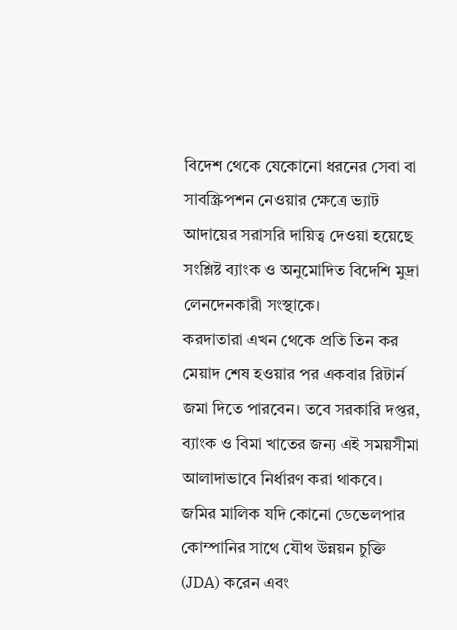বিদেশ থেকে যেকোনো ধরনের সেবা বা সাবস্ক্রিপশন নেওয়ার ক্ষেত্রে ভ্যাট আদায়ের সরাসরি দায়িত্ব দেওয়া হয়েছে সংশ্লিষ্ট ব্যাংক ও অনুমোদিত বিদেশি মুদ্রা লেনদেনকারী সংস্থাকে।
করদাতারা এখন থেকে প্রতি তিন কর মেয়াদ শেষ হওয়ার পর একবার রিটার্ন জমা দিতে পারবেন। তবে সরকারি দপ্তর, ব্যাংক ও বিমা খাতের জন্য এই সময়সীমা আলাদাভাবে নির্ধারণ করা থাকবে।
জমির মালিক যদি কোনো ডেভেলপার কোম্পানির সাথে যৌথ উন্নয়ন চুক্তি (JDA) করেন এবং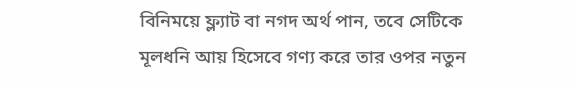বিনিময়ে ফ্ল্যাট বা নগদ অর্থ পান, তবে সেটিকে মূলধনি আয় হিসেবে গণ্য করে তার ওপর নতুন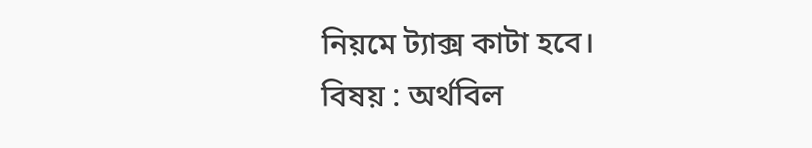নিয়মে ট্যাক্স কাটা হবে।
বিষয় : অর্থবিল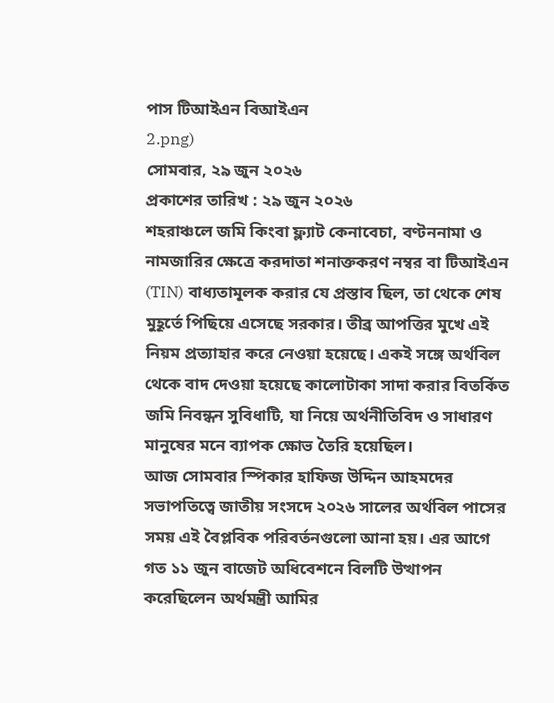পাস টিআইএন বিআইএন
2.png)
সোমবার, ২৯ জুন ২০২৬
প্রকাশের তারিখ : ২৯ জুন ২০২৬
শহরাঞ্চলে জমি কিংবা ফ্ল্যাট কেনাবেচা, বণ্টননামা ও নামজারির ক্ষেত্রে করদাতা শনাক্তকরণ নম্বর বা টিআইএন (TIN) বাধ্যতামূলক করার যে প্রস্তাব ছিল, তা থেকে শেষ মুহূর্তে পিছিয়ে এসেছে সরকার। তীব্র আপত্তির মুখে এই নিয়ম প্রত্যাহার করে নেওয়া হয়েছে। একই সঙ্গে অর্থবিল থেকে বাদ দেওয়া হয়েছে কালোটাকা সাদা করার বিতর্কিত জমি নিবন্ধন সুবিধাটি, যা নিয়ে অর্থনীতিবিদ ও সাধারণ মানুষের মনে ব্যাপক ক্ষোভ তৈরি হয়েছিল।
আজ সোমবার স্পিকার হাফিজ উদ্দিন আহমদের সভাপতিত্বে জাতীয় সংসদে ২০২৬ সালের অর্থবিল পাসের সময় এই বৈপ্লবিক পরিবর্তনগুলো আনা হয়। এর আগে গত ১১ জুন বাজেট অধিবেশনে বিলটি উত্থাপন করেছিলেন অর্থমন্ত্রী আমির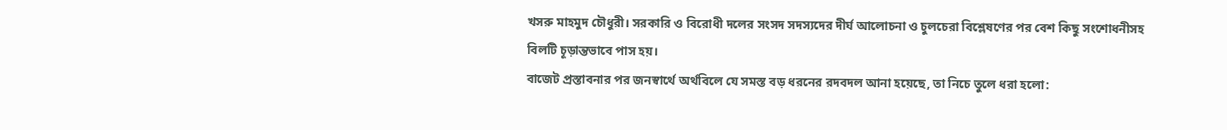খসরু মাহমুদ চৌধুরী। সরকারি ও বিরোধী দলের সংসদ সদস্যদের দীর্ঘ আলোচনা ও চুলচেরা বিশ্লেষণের পর বেশ কিছু সংশোধনীসহ বিলটি চূড়ান্তভাবে পাস হয়।
বাজেট প্রস্তাবনার পর জনস্বার্থে অর্থবিলে যে সমস্ত বড় ধরনের রদবদল আনা হয়েছে, তা নিচে তুলে ধরা হলো: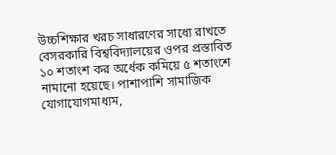উচ্চশিক্ষার খরচ সাধারণের সাধ্যে রাখতে বেসরকারি বিশ্ববিদ্যালয়ের ওপর প্রস্তাবিত ১০ শতাংশ কর অর্ধেক কমিয়ে ৫ শতাংশে নামানো হয়েছে। পাশাপাশি সামাজিক যোগাযোগমাধ্যম,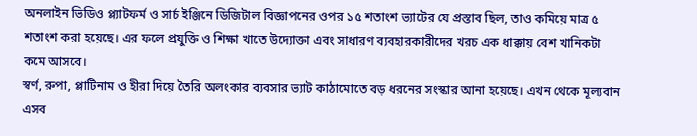অনলাইন ভিডিও প্ল্যাটফর্ম ও সার্চ ইঞ্জিনে ডিজিটাল বিজ্ঞাপনের ওপর ১৫ শতাংশ ভ্যাটের যে প্রস্তাব ছিল, তাও কমিয়ে মাত্র ৫ শতাংশ করা হয়েছে। এর ফলে প্রযুক্তি ও শিক্ষা খাতে উদ্যোক্তা এবং সাধারণ ব্যবহারকারীদের খরচ এক ধাক্কায় বেশ খানিকটা কমে আসবে।
স্বর্ণ, রুপা, প্লাটিনাম ও হীরা দিয়ে তৈরি অলংকার ব্যবসার ভ্যাট কাঠামোতে বড় ধরনের সংস্কার আনা হয়েছে। এখন থেকে মূল্যবান এসব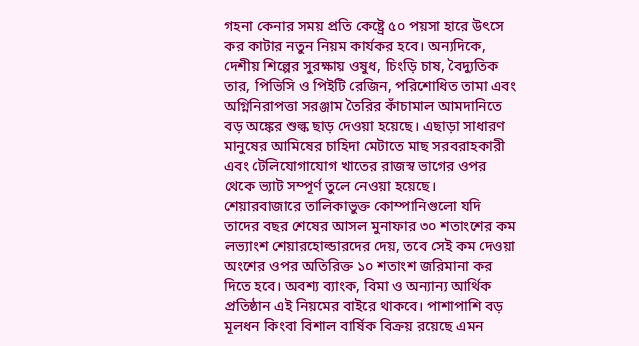গহনা কেনার সময় প্রতি কেষ্ট্রে ৫০ পয়সা হারে উৎসে কর কাটার নতুন নিয়ম কার্যকর হবে। অন্যদিকে, দেশীয় শিল্পের সুরক্ষায় ওষুধ, চিংড়ি চাষ, বৈদ্যুতিক তার, পিভিসি ও পিইটি রেজিন, পরিশোধিত তামা এবং অগ্নিনিরাপত্তা সরঞ্জাম তৈরির কাঁচামাল আমদানিতে বড় অঙ্কের শুল্ক ছাড় দেওয়া হয়েছে। এছাড়া সাধারণ মানুষের আমিষের চাহিদা মেটাতে মাছ সরবরাহকারী এবং টেলিযোগাযোগ খাতের রাজস্ব ভাগের ওপর থেকে ভ্যাট সম্পূর্ণ তুলে নেওয়া হয়েছে।
শেয়ারবাজারে তালিকাভুক্ত কোম্পানিগুলো যদি তাদের বছর শেষের আসল মুনাফার ৩০ শতাংশের কম লভ্যাংশ শেয়ারহোল্ডারদের দেয়, তবে সেই কম দেওয়া অংশের ওপর অতিরিক্ত ১০ শতাংশ জরিমানা কর দিতে হবে। অবশ্য ব্যাংক, বিমা ও অন্যান্য আর্থিক প্রতিষ্ঠান এই নিয়মের বাইরে থাকবে। পাশাপাশি বড় মূলধন কিংবা বিশাল বার্ষিক বিক্রয় রয়েছে এমন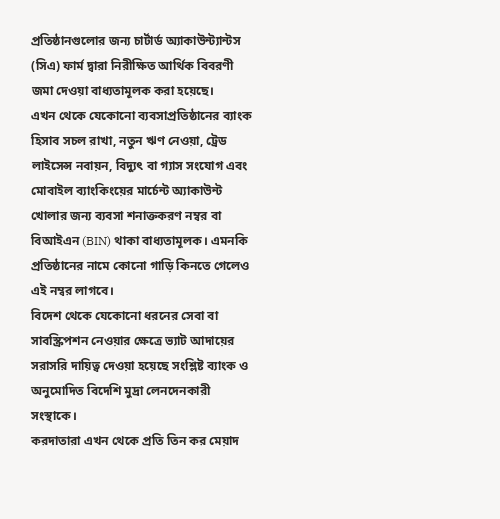প্রতিষ্ঠানগুলোর জন্য চার্টার্ড অ্যাকাউন্ট্যান্টস (সিএ) ফার্ম দ্বারা নিরীক্ষিত আর্থিক বিবরণী জমা দেওয়া বাধ্যতামূলক করা হয়েছে।
এখন থেকে যেকোনো ব্যবসাপ্রতিষ্ঠানের ব্যাংক হিসাব সচল রাখা, নতুন ঋণ নেওয়া, ট্রেড লাইসেন্স নবায়ন, বিদ্যুৎ বা গ্যাস সংযোগ এবং মোবাইল ব্যাংকিংয়ের মার্চেন্ট অ্যাকাউন্ট খোলার জন্য ব্যবসা শনাক্তকরণ নম্বর বা বিআইএন (BIN) থাকা বাধ্যতামূলক। এমনকি প্রতিষ্ঠানের নামে কোনো গাড়ি কিনতে গেলেও এই নম্বর লাগবে।
বিদেশ থেকে যেকোনো ধরনের সেবা বা সাবস্ক্রিপশন নেওয়ার ক্ষেত্রে ভ্যাট আদায়ের সরাসরি দায়িত্ব দেওয়া হয়েছে সংশ্লিষ্ট ব্যাংক ও অনুমোদিত বিদেশি মুদ্রা লেনদেনকারী সংস্থাকে।
করদাতারা এখন থেকে প্রতি তিন কর মেয়াদ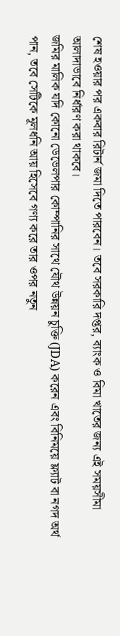শেষ হওয়ার পর একবার রিটার্ন জমা দিতে পারবেন। তবে সরকারি দপ্তর, ব্যাংক ও বিমা খাতের জন্য এই সময়সীমা আলাদাভাবে নির্ধারণ করা থাকবে।
জমির মালিক যদি কোনো ডেভেলপার কোম্পানির সাথে যৌথ উন্নয়ন চুক্তি (JDA) করেন এবং বিনিময়ে ফ্ল্যাট বা নগদ অর্থ পান, তবে সেটিকে মূলধনি আয় হিসেবে গণ্য করে তার ওপর নতুন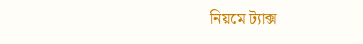নিয়মে ট্যাক্স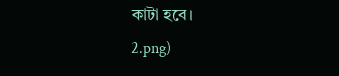কাটা হবে।
2.png)